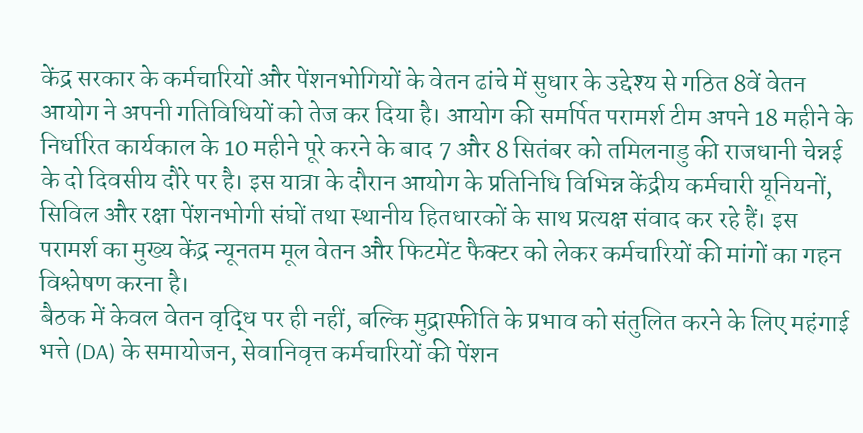केंद्र सरकार के कर्मचारियों और पेंशनभोगियों के वेतन ढांचे में सुधार के उद्देश्य से गठित 8वें वेतन आयोग ने अपनी गतिविधियों को तेज कर दिया है। आयोग की समर्पित परामर्श टीम अपने 18 महीने के निर्धारित कार्यकाल के 10 महीने पूरे करने के बाद 7 और 8 सितंबर को तमिलनाडु की राजधानी चेन्नई के दो दिवसीय दौरे पर है। इस यात्रा के दौरान आयोग के प्रतिनिधि विभिन्न केंद्रीय कर्मचारी यूनियनों, सिविल और रक्षा पेंशनभोगी संघों तथा स्थानीय हितधारकों के साथ प्रत्यक्ष संवाद कर रहे हैं। इस परामर्श का मुख्य केंद्र न्यूनतम मूल वेतन और फिटमेंट फैक्टर को लेकर कर्मचारियों की मांगों का गहन विश्लेषण करना है।
बैठक में केवल वेतन वृद्धि पर ही नहीं, बल्कि मुद्रास्फीति के प्रभाव को संतुलित करने के लिए महंगाई भत्ते (DA) के समायोजन, सेवानिवृत्त कर्मचारियों की पेंशन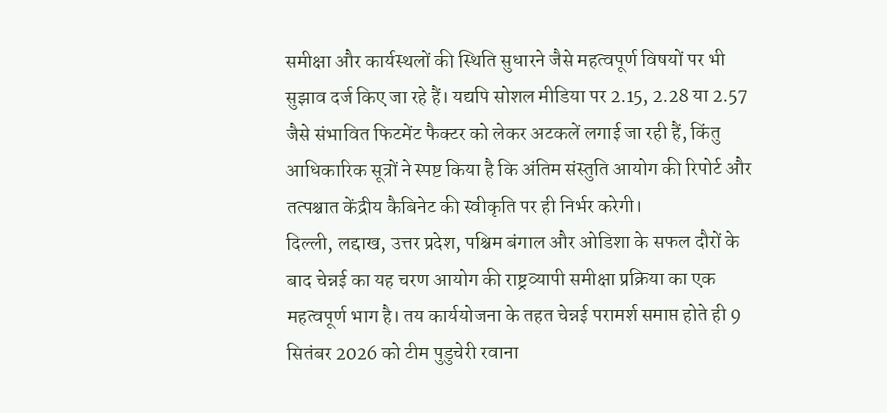समीक्षा और कार्यस्थलों की स्थिति सुधारने जैसे महत्वपूर्ण विषयों पर भी सुझाव दर्ज किए जा रहे हैं। यद्यपि सोशल मीडिया पर 2.15, 2.28 या 2.57 जैसे संभावित फिटमेंट फैक्टर को लेकर अटकलें लगाई जा रही हैं, किंतु आधिकारिक सूत्रों ने स्पष्ट किया है कि अंतिम संस्तुति आयोग की रिपोर्ट और तत्पश्चात केंद्रीय कैबिनेट की स्वीकृति पर ही निर्भर करेगी।
दिल्ली, लद्दाख, उत्तर प्रदेश, पश्चिम बंगाल और ओडिशा के सफल दौरों के बाद चेन्नई का यह चरण आयोग की राष्ट्रव्यापी समीक्षा प्रक्रिया का एक महत्वपूर्ण भाग है। तय कार्ययोजना के तहत चेन्नई परामर्श समाप्त होते ही 9 सितंबर 2026 को टीम पुडुचेरी रवाना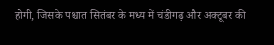होगी, जिसके पश्चात सितंबर के मध्य में चंडीगढ़ और अक्टूबर की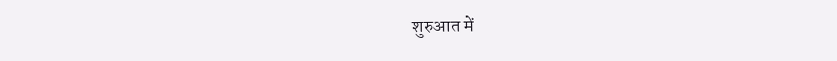शुरुआत में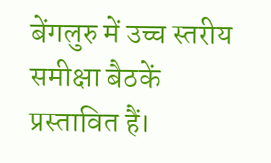बेंगलुरु में उच्च स्तरीय समीक्षा बैठकें प्रस्तावित हैं।